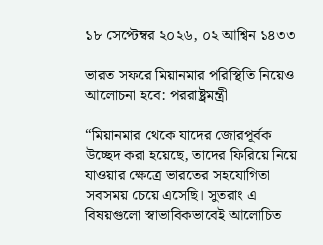১৮ সেপ্টেম্বর ২০২৬, ০২ আশ্বিন ১৪৩৩

ভারত সফরে মিয়ানমার পরিস্থিতি নিয়েও আলোচনা হবে: পররাষ্ট্রমন্ত্রী

“মিয়ানমার থেকে যাদের জোরপূর্বক উচ্ছেদ করা হয়েছে, তাদের ফিরিয়ে নিয়ে যাওয়ার ক্ষেত্রে ভারতের সহযোগিতা সবসময় চেয়ে এসেছি। সুতরাং এ বিষয়গুলো স্বাভাবিকভাবেই আলোচিত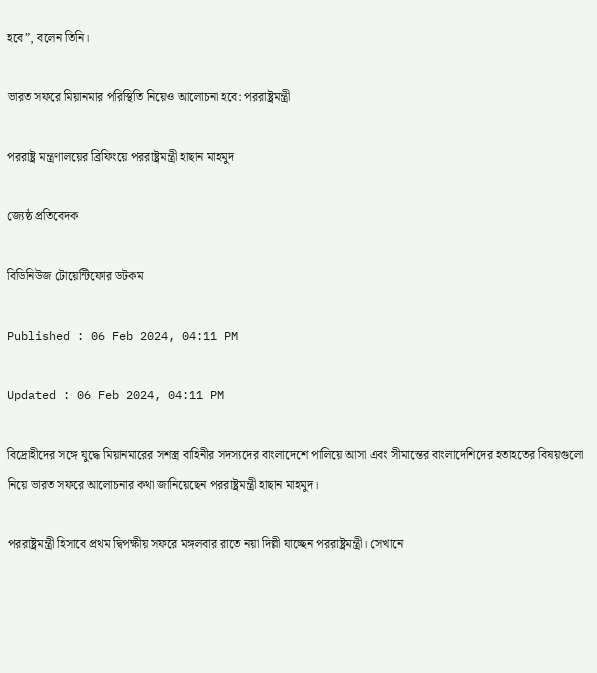হবে”, বলেন তিনি।

ভারত সফরে মিয়ানমার পরিস্থিতি নিয়েও আলোচনা হবে: পররাষ্ট্রমন্ত্রী

পররাষ্ট্র মন্ত্রণালয়ের ব্রিফিংয়ে পররাষ্ট্রমন্ত্রী হাছান মাহমুদ

জ্যেষ্ঠ প্রতিবেদক

বিডিনিউজ টোয়েন্টিফোর ডটকম

Published : 06 Feb 2024, 04:11 PM

Updated : 06 Feb 2024, 04:11 PM

বিদ্রোহীদের সঙ্গে যুদ্ধে মিয়ানমারের সশস্ত্র বাহিনীর সদস্যদের বাংলাদেশে পালিয়ে আসা এবং সীমান্তের বাংলাদেশিদের হতাহতের বিষয়গুলো নিয়ে ভারত সফরে আলোচনার কথা জানিয়েছেন পররাষ্ট্রমন্ত্রী হাছান মাহমুদ।

পররাষ্ট্রমন্ত্রী হিসাবে প্রথম দ্বিপক্ষীয় সফরে মঙ্গলবার রাতে নয়া দিল্লী যাচ্ছেন পররাষ্ট্রমন্ত্রী। সেখানে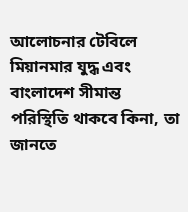আলোচনার টেবিলে মিয়ানমার যুদ্ধ এবং বাংলাদেশ সীমান্ত পরিস্থিতি থাকবে কিনা, তা জানতে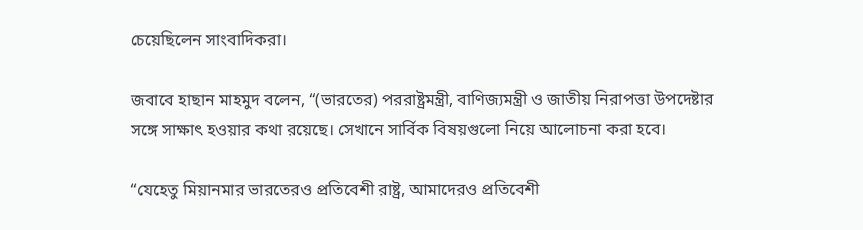চেয়েছিলেন সাংবাদিকরা।

জবাবে হাছান মাহমুদ বলেন, “(ভারতের) পররাষ্ট্রমন্ত্রী, বাণিজ্যমন্ত্রী ও জাতীয় নিরাপত্তা উপদেষ্টার সঙ্গে সাক্ষাৎ হওয়ার কথা রয়েছে। সেখানে সার্বিক বিষয়গুলো নিয়ে আলোচনা করা হবে।

“যেহেতু মিয়ানমার ভারতেরও প্রতিবেশী রাষ্ট্র, আমাদেরও প্রতিবেশী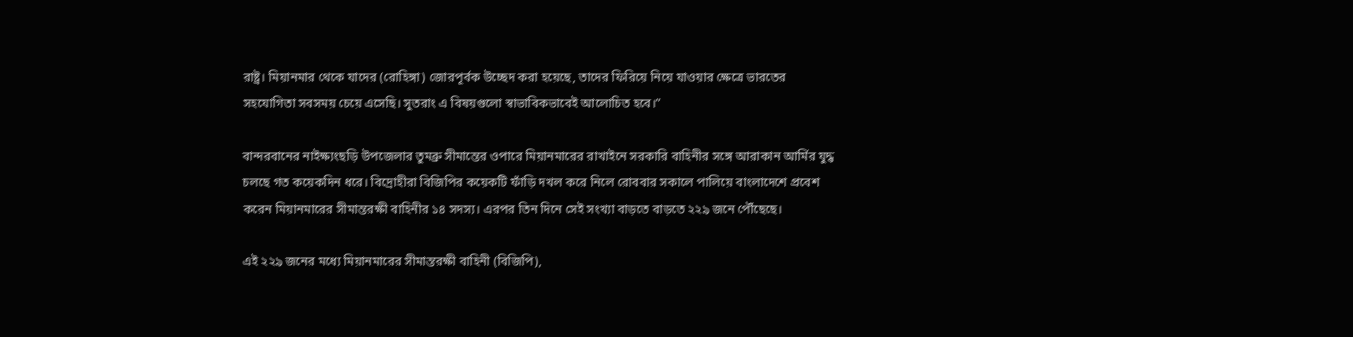রাষ্ট্র। মিয়ানমার থেকে যাদের (রোহিঙ্গা) জোরপূর্বক উচ্ছেদ করা হয়েছে, তাদের ফিরিয়ে নিয়ে যাওয়ার ক্ষেত্রে ভারতের সহযোগিতা সবসময় চেয়ে এসেছি। সুতরাং এ বিষয়গুলো স্বাভাবিকভাবেই আলোচিত হবে।”

বান্দরবানের নাইক্ষ্যংছড়ি উপজেলার তুমব্রু সীমান্তের ওপারে মিয়ানমারের রাখাইনে সরকারি বাহিনীর সঙ্গে আরাকান আর্মির যুদ্ধ চলছে গত কয়েকদিন ধরে। বিদ্রোহীরা বিজিপির কয়েকটি ফাঁড়ি দখল করে নিলে রোববার সকালে পালিয়ে বাংলাদেশে প্রবেশ করেন মিয়ানমারের সীমান্তরক্ষী বাহিনীর ১৪ সদস্য। এরপর তিন দিনে সেই সংখ্যা বাড়তে বাড়তে ২২৯ জনে পৌঁছেছে।

এই ২২৯ জনের মধ্যে মিয়ানমারের সীমান্তরক্ষী বাহিনী (বিজিপি),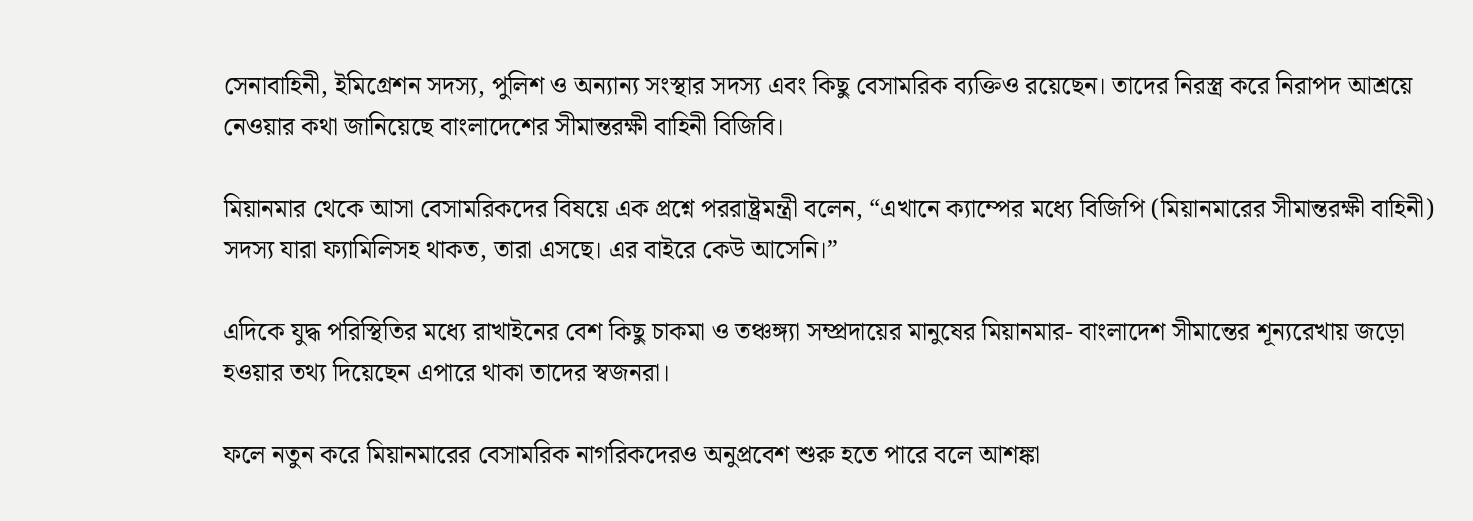সেনাবাহিনী, ইমিগ্রেশন সদস্য, পুলিশ ও অন্যান্য সংস্থার সদস্য এবং কিছু বেসামরিক ব্যক্তিও রয়েছেন। তাদের নিরস্ত্র করে নিরাপদ আশ্রয়ে নেওয়ার কথা জানিয়েছে বাংলাদেশের সীমান্তরক্ষী বাহিনী বিজিবি।

মিয়ানমার থেকে আসা বেসামরিকদের বিষয়ে এক প্রশ্নে পররাষ্ট্রমন্ত্রী বলেন, “এখানে ক্যাম্পের মধ্যে বিজিপি (মিয়ানমারের সীমান্তরক্ষী বাহিনী) সদস্য যারা ফ্যামিলিসহ থাকত, তারা এসছে। এর বাইরে কেউ আসেনি।”

এদিকে যুদ্ধ পরিস্থিতির মধ্যে রাখাইনের বেশ কিছু চাকমা ও তঞ্চঙ্গ্যা সম্প্রদায়ের মানুষের মিয়ানমার- বাংলাদেশ সীমান্তের শূন্যরেখায় জড়ো হওয়ার তথ্য দিয়েছেন এপারে থাকা তাদের স্বজনরা।

ফলে নতুন করে মিয়ানমারের বেসামরিক নাগরিকদেরও অনুপ্রবেশ শুরু হতে পারে বলে আশঙ্কা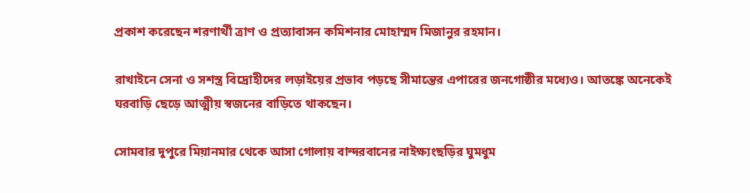প্রকাশ করেছেন শরণার্থী ত্রাণ ও প্রত্যাবাসন কমিশনার মোহাম্মদ মিজানুর রহমান।

রাখাইনে সেনা ও সশস্ত্র বিদ্রোহীদের লড়াইয়ের প্রভাব পড়ছে সীমান্তের এপারের জনগোষ্ঠীর মধ্যেও। আতঙ্কে অনেকেই ঘরবাড়ি ছেড়ে আত্মীয় স্বজনের বাড়িতে থাকছেন।

সোমবার দুপুরে মিয়ানমার থেকে আসা গোলায় বান্দরবানের নাইক্ষ্যংছড়ির ঘুমধুম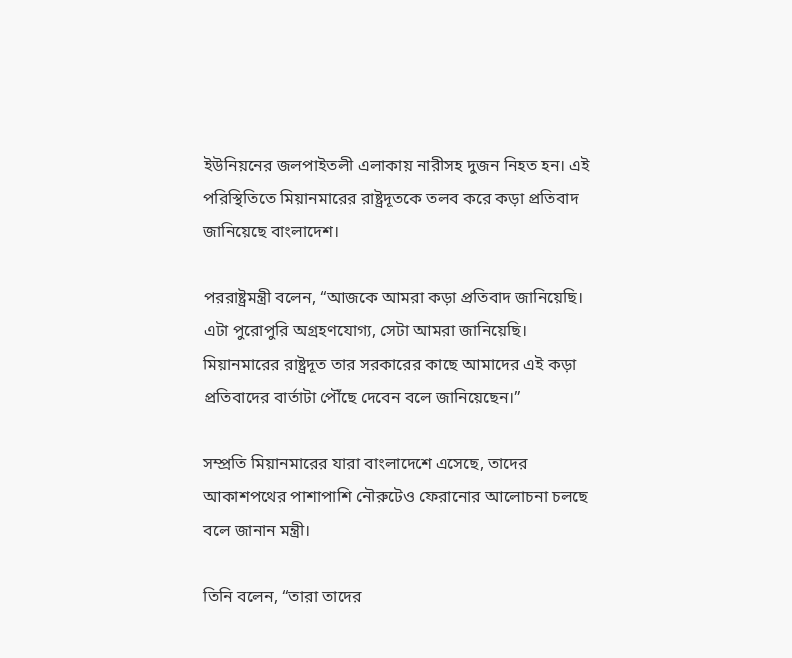ইউনিয়নের জলপাইতলী এলাকায় নারীসহ দুজন নিহত হন। এই পরিস্থিতিতে মিয়ানমারের রাষ্ট্রদূতকে তলব করে কড়া প্রতিবাদ জানিয়েছে বাংলাদেশ।

পররাষ্ট্রমন্ত্রী বলেন, “আজকে আমরা কড়া প্রতিবাদ জানিয়েছি। এটা পুরোপুরি অগ্রহণযোগ্য, সেটা আমরা জানিয়েছি। মিয়ানমারের রাষ্ট্রদূত তার সরকারের কাছে আমাদের এই কড়া প্রতিবাদের বার্তাটা পৌঁছে দেবেন বলে জানিয়েছেন।”

সম্প্রতি মিয়ানমারের যারা বাংলাদেশে এসেছে, তাদের আকাশপথের পাশাপাশি নৌরুটেও ফেরানোর আলোচনা চলছে বলে জানান মন্ত্রী।

তিনি বলেন, “তারা তাদের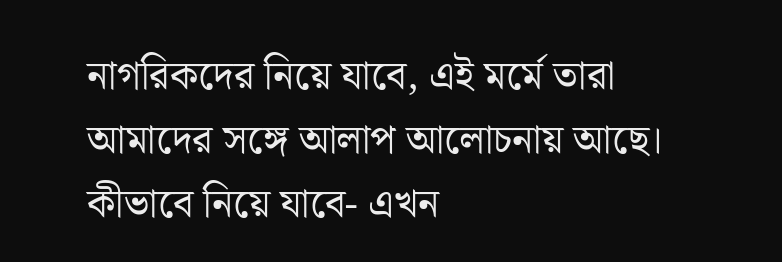নাগরিকদের নিয়ে যাবে, এই মর্মে তারা আমাদের সঙ্গে আলাপ আলোচনায় আছে। কীভাবে নিয়ে যাবে- এখন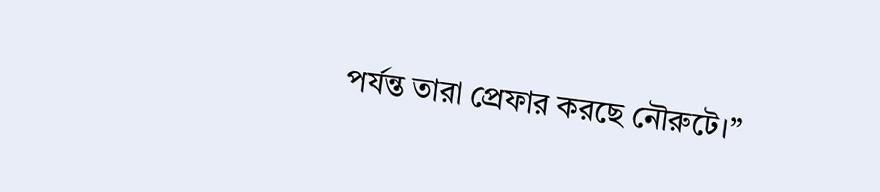পর্যন্ত তারা প্রেফার করছে নৌরুটে।”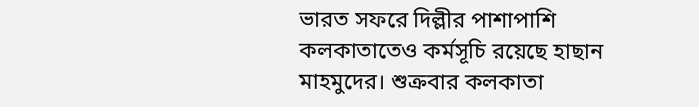ভারত সফরে দিল্লীর পাশাপাশি কলকাতাতেও কর্মসূচি রয়েছে হাছান মাহমুদের। শুক্রবার কলকাতা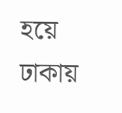হয়ে ঢাকায়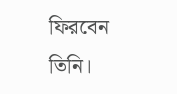ফিরবেন তিনি।